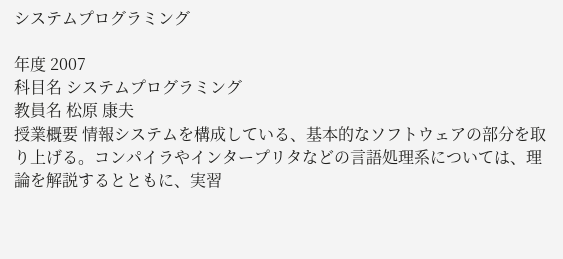システムプログラミング

年度 2007
科目名 システムプログラミング
教員名 松原 康夫
授業概要 情報システムを構成している、基本的なソフトウェアの部分を取り上げる。コンパイラやインタープリタなどの言語処理系については、理論を解説するとともに、実習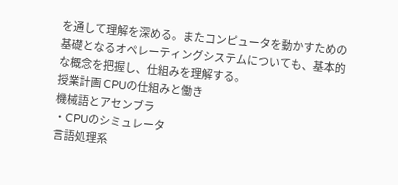を通して理解を深める。またコンピュータを動かすための基礎となるオペレーティングシステムについても、基本的な概念を把握し、仕組みを理解する。
授業計画 CPUの仕組みと働き
機械語とアセンブラ
・CPUのシミュレータ
言語処理系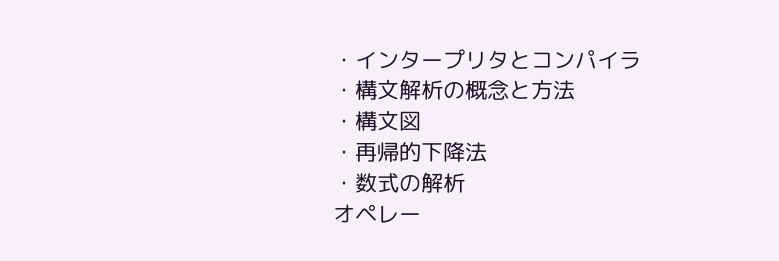・インタープリタとコンパイラ
・構文解析の概念と方法
・構文図
・再帰的下降法
・数式の解析
オペレー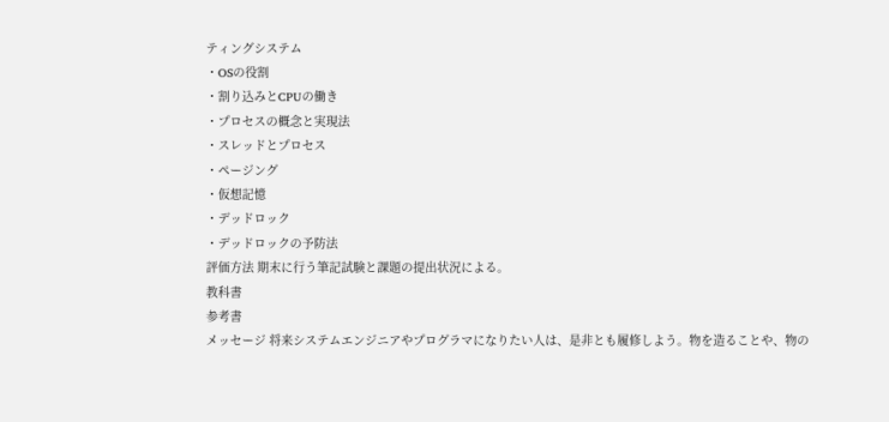ティングシステム
・OSの役割
・割り込みとCPUの働き
・プロセスの概念と実現法
・スレッドとプロセス
・ページング
・仮想記憶
・デッドロック
・デッドロックの予防法
評価方法 期末に行う筆記試験と課題の提出状況による。
教科書
参考書
メッセージ 将来システムエンジニアやプログラマになりたい人は、是非とも履修しよう。物を造ることや、物の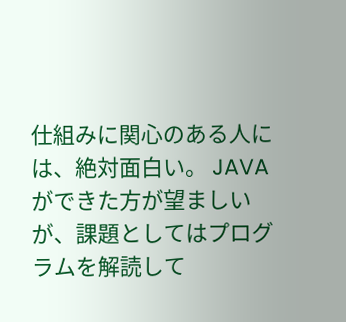仕組みに関心のある人には、絶対面白い。 JAVAができた方が望ましいが、課題としてはプログラムを解読して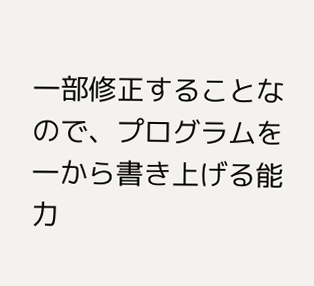一部修正することなので、プログラムを一から書き上げる能力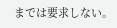までは要求しない。